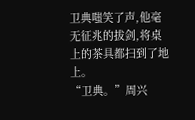卫典嗤笑了声,他毫无征兆的拔剑,将桌上的茶具都扫到了地上。
“卫典。”周兴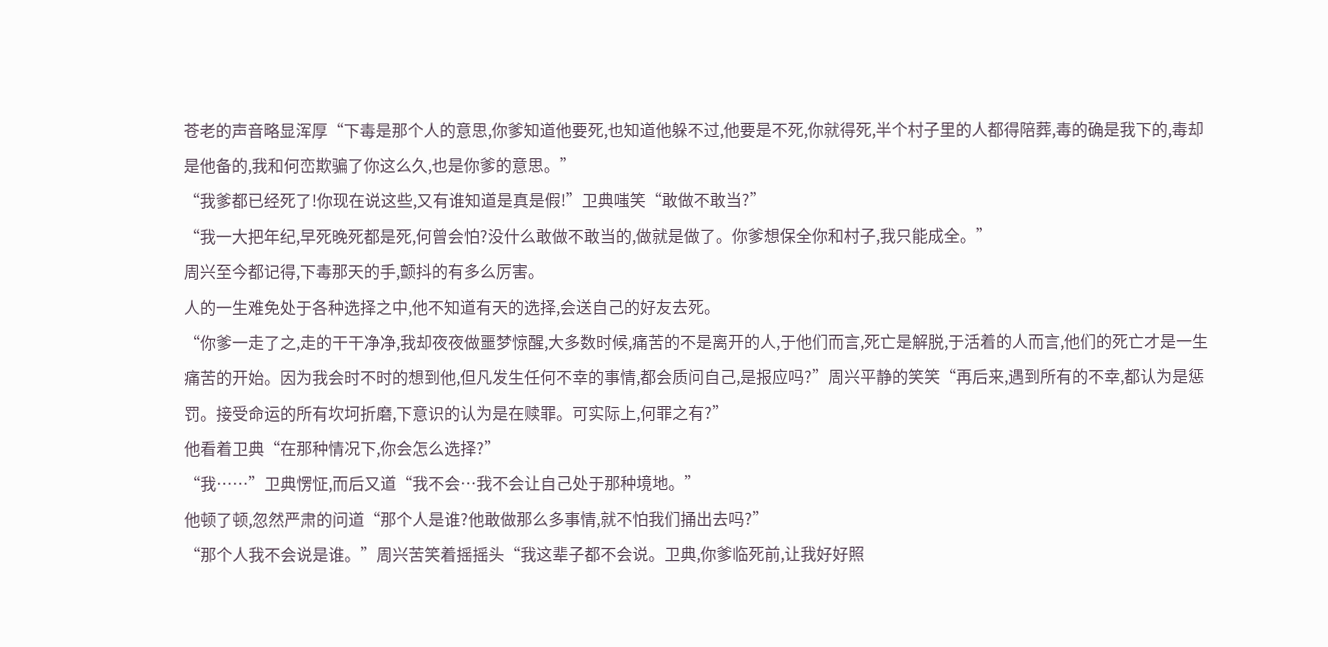苍老的声音略显浑厚“下毒是那个人的意思,你爹知道他要死,也知道他躲不过,他要是不死,你就得死,半个村子里的人都得陪葬,毒的确是我下的,毒却是他备的,我和何峦欺骗了你这么久,也是你爹的意思。”
“我爹都已经死了!你现在说这些,又有谁知道是真是假!”卫典嗤笑“敢做不敢当?”
“我一大把年纪,早死晚死都是死,何曾会怕?没什么敢做不敢当的,做就是做了。你爹想保全你和村子,我只能成全。”
周兴至今都记得,下毒那天的手,颤抖的有多么厉害。
人的一生难免处于各种选择之中,他不知道有天的选择,会送自己的好友去死。
“你爹一走了之,走的干干净净,我却夜夜做噩梦惊醒,大多数时候,痛苦的不是离开的人,于他们而言,死亡是解脱,于活着的人而言,他们的死亡才是一生痛苦的开始。因为我会时不时的想到他,但凡发生任何不幸的事情,都会质问自己,是报应吗?”周兴平静的笑笑“再后来,遇到所有的不幸,都认为是惩罚。接受命运的所有坎坷折磨,下意识的认为是在赎罪。可实际上,何罪之有?”
他看着卫典“在那种情况下,你会怎么选择?”
“我……”卫典愣怔,而后又道“我不会…我不会让自己处于那种境地。”
他顿了顿,忽然严肃的问道“那个人是谁?他敢做那么多事情,就不怕我们捅出去吗?”
“那个人我不会说是谁。”周兴苦笑着摇摇头“我这辈子都不会说。卫典,你爹临死前,让我好好照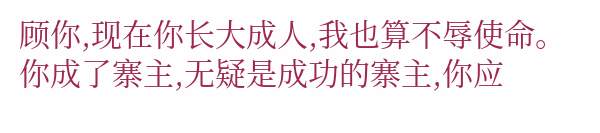顾你,现在你长大成人,我也算不辱使命。你成了寨主,无疑是成功的寨主,你应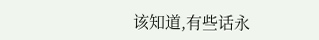该知道,有些话永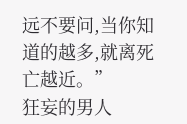远不要问,当你知道的越多,就离死亡越近。”
狂妄的男人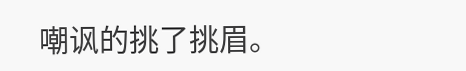嘲讽的挑了挑眉。